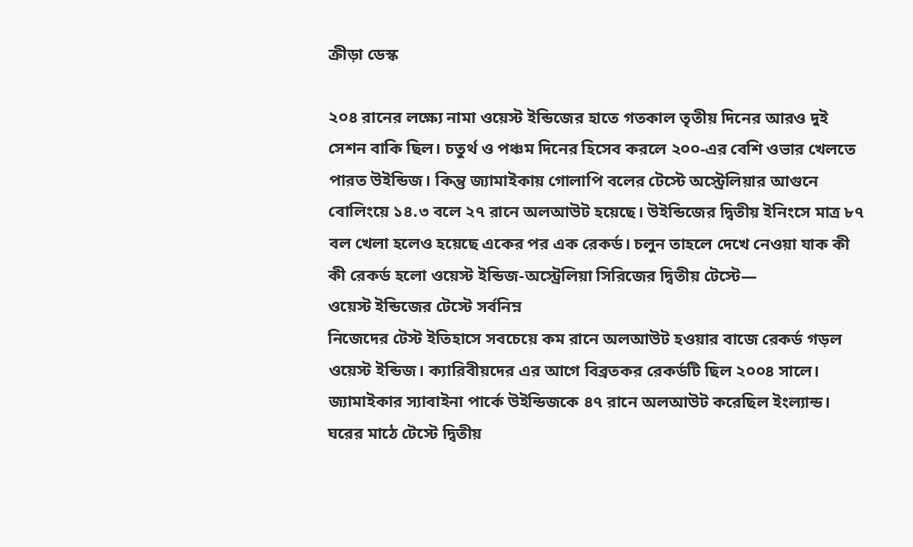ক্রীড়া ডেস্ক

২০৪ রানের লক্ষ্যে নামা ওয়েস্ট ইন্ডিজের হাতে গতকাল তৃতীয় দিনের আরও দুই সেশন বাকি ছিল। চতুর্থ ও পঞ্চম দিনের হিসেব করলে ২০০-এর বেশি ওভার খেলতে পারত উইন্ডিজ। কিন্তু জ্যামাইকায় গোলাপি বলের টেস্টে অস্ট্রেলিয়ার আগুনে বোলিংয়ে ১৪.৩ বলে ২৭ রানে অলআউট হয়েছে। উইন্ডিজের দ্বিতীয় ইনিংসে মাত্র ৮৭ বল খেলা হলেও হয়েছে একের পর এক রেকর্ড। চলুন তাহলে দেখে নেওয়া যাক কী কী রেকর্ড হলো ওয়েস্ট ইন্ডিজ-অস্ট্রেলিয়া সিরিজের দ্বিতীয় টেস্টে—
ওয়েস্ট ইন্ডিজের টেস্টে সর্বনিম্ন
নিজেদের টেস্ট ইতিহাসে সবচেয়ে কম রানে অলআউট হওয়ার বাজে রেকর্ড গড়ল ওয়েস্ট ইন্ডিজ। ক্যারিবীয়দের এর আগে বিব্রতকর রেকর্ডটি ছিল ২০০৪ সালে। জ্যামাইকার স্যাবাইনা পার্কে উইন্ডিজকে ৪৭ রানে অলআউট করেছিল ইংল্যান্ড।
ঘরের মাঠে টেস্টে দ্বিতীয়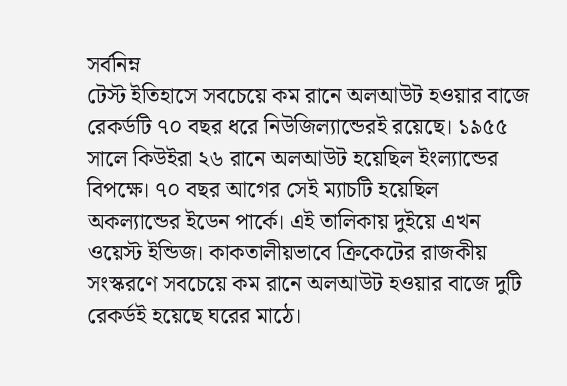সর্বনিম্ন
টেস্ট ইতিহাসে সবচেয়ে কম রানে অলআউট হওয়ার বাজে রেকর্ডটি ৭০ বছর ধরে নিউজিল্যান্ডেরই রয়েছে। ১৯৫৫ সালে কিউইরা ২৬ রানে অলআউট হয়েছিল ইংল্যান্ডের বিপক্ষে। ৭০ বছর আগের সেই ম্যাচটি হয়েছিল অকল্যান্ডের ইডেন পার্কে। এই তালিকায় দুইয়ে এখন ওয়েস্ট ইন্ডিজ। কাকতালীয়ভাবে ক্রিকেটের রাজকীয় সংস্করণে সবচেয়ে কম রানে অলআউট হওয়ার বাজে দুটি রেকর্ডই হয়েছে ঘরের মাঠে।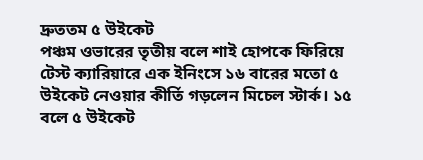দ্রুততম ৫ উইকেট
পঞ্চম ওভারের তৃতীয় বলে শাই হোপকে ফিরিয়ে টেস্ট ক্যারিয়ারে এক ইনিংসে ১৬ বারের মতো ৫ উইকেট নেওয়ার কীর্তি গড়লেন মিচেল স্টার্ক। ১৫ বলে ৫ উইকেট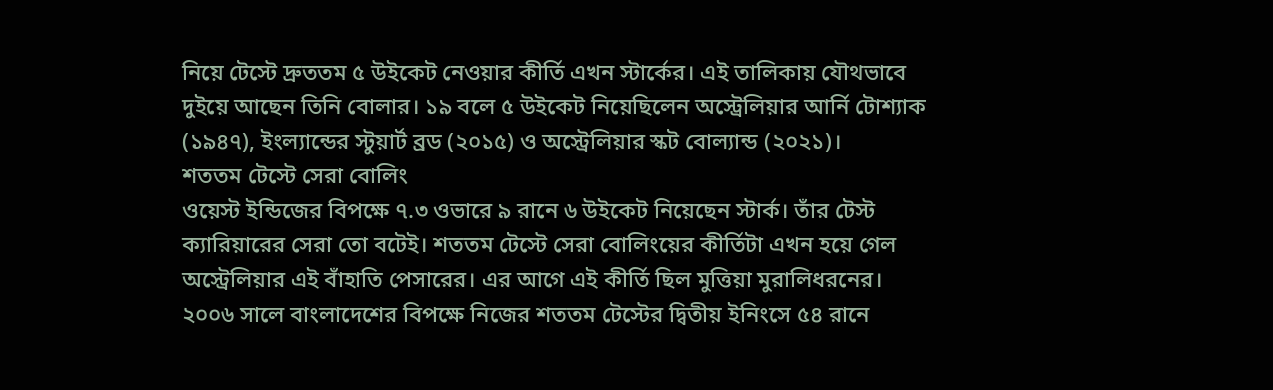নিয়ে টেস্টে দ্রুততম ৫ উইকেট নেওয়ার কীর্তি এখন স্টার্কের। এই তালিকায় যৌথভাবে দুইয়ে আছেন তিনি বোলার। ১৯ বলে ৫ উইকেট নিয়েছিলেন অস্ট্রেলিয়ার আর্নি টোশ্যাক (১৯৪৭), ইংল্যান্ডের স্টুয়ার্ট ব্রড (২০১৫) ও অস্ট্রেলিয়ার স্কট বোল্যান্ড (২০২১)।
শততম টেস্টে সেরা বোলিং
ওয়েস্ট ইন্ডিজের বিপক্ষে ৭.৩ ওভারে ৯ রানে ৬ উইকেট নিয়েছেন স্টার্ক। তাঁর টেস্ট ক্যারিয়ারের সেরা তো বটেই। শততম টেস্টে সেরা বোলিংয়ের কীর্তিটা এখন হয়ে গেল অস্ট্রেলিয়ার এই বাঁহাতি পেসারের। এর আগে এই কীর্তি ছিল মুত্তিয়া মুরালিধরনের। ২০০৬ সালে বাংলাদেশের বিপক্ষে নিজের শততম টেস্টের দ্বিতীয় ইনিংসে ৫৪ রানে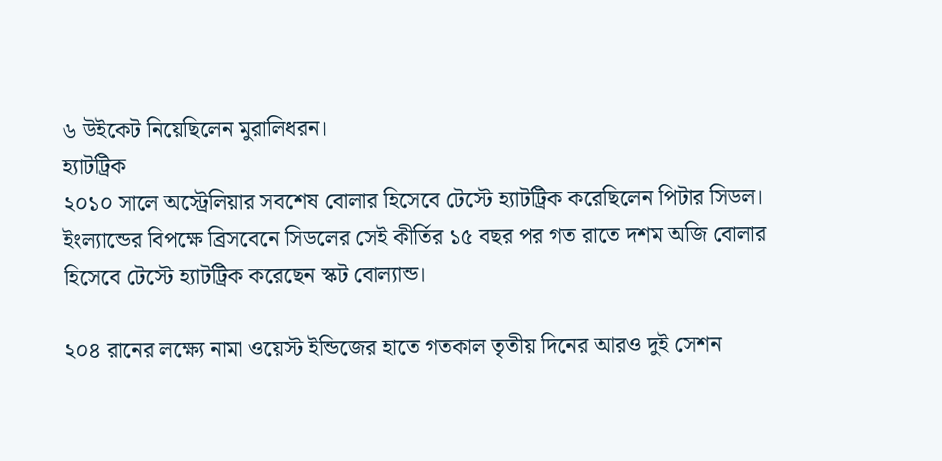৬ উইকেট নিয়েছিলেন মুরালিধরন।
হ্যাটট্রিক
২০১০ সালে অস্ট্রেলিয়ার সবশেষ বোলার হিসেবে টেস্টে হ্যাটট্রিক করেছিলেন পিটার সিডল। ইংল্যান্ডের বিপক্ষে ব্রিসবেনে সিডলের সেই কীর্তির ১৫ বছর পর গত রাতে দশম অজি বোলার হিসেবে টেস্টে হ্যাটট্রিক করেছেন স্কট বোল্যান্ড।

২০৪ রানের লক্ষ্যে নামা ওয়েস্ট ইন্ডিজের হাতে গতকাল তৃতীয় দিনের আরও দুই সেশন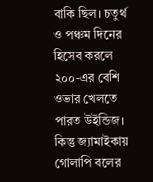বাকি ছিল। চতুর্থ ও পঞ্চম দিনের হিসেব করলে ২০০-এর বেশি ওভার খেলতে পারত উইন্ডিজ। কিন্তু জ্যামাইকায় গোলাপি বলের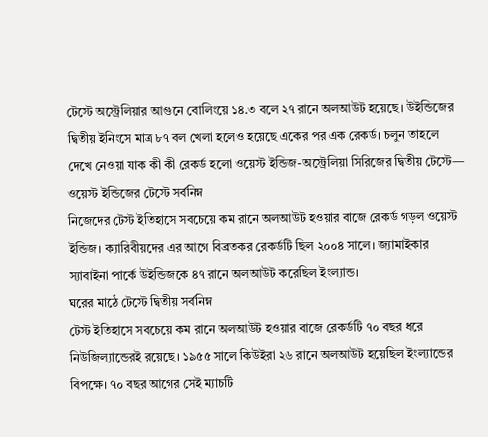টেস্টে অস্ট্রেলিয়ার আগুনে বোলিংয়ে ১৪.৩ বলে ২৭ রানে অলআউট হয়েছে। উইন্ডিজের দ্বিতীয় ইনিংসে মাত্র ৮৭ বল খেলা হলেও হয়েছে একের পর এক রেকর্ড। চলুন তাহলে দেখে নেওয়া যাক কী কী রেকর্ড হলো ওয়েস্ট ইন্ডিজ-অস্ট্রেলিয়া সিরিজের দ্বিতীয় টেস্টে—
ওয়েস্ট ইন্ডিজের টেস্টে সর্বনিম্ন
নিজেদের টেস্ট ইতিহাসে সবচেয়ে কম রানে অলআউট হওয়ার বাজে রেকর্ড গড়ল ওয়েস্ট ইন্ডিজ। ক্যারিবীয়দের এর আগে বিব্রতকর রেকর্ডটি ছিল ২০০৪ সালে। জ্যামাইকার স্যাবাইনা পার্কে উইন্ডিজকে ৪৭ রানে অলআউট করেছিল ইংল্যান্ড।
ঘরের মাঠে টেস্টে দ্বিতীয় সর্বনিম্ন
টেস্ট ইতিহাসে সবচেয়ে কম রানে অলআউট হওয়ার বাজে রেকর্ডটি ৭০ বছর ধরে নিউজিল্যান্ডেরই রয়েছে। ১৯৫৫ সালে কিউইরা ২৬ রানে অলআউট হয়েছিল ইংল্যান্ডের বিপক্ষে। ৭০ বছর আগের সেই ম্যাচটি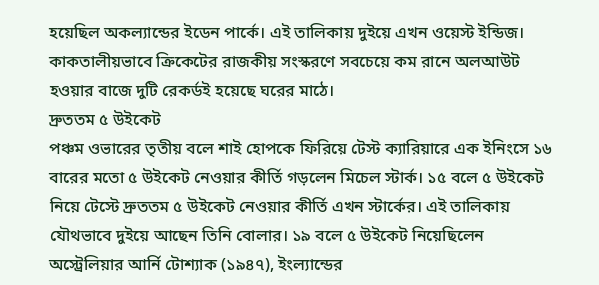হয়েছিল অকল্যান্ডের ইডেন পার্কে। এই তালিকায় দুইয়ে এখন ওয়েস্ট ইন্ডিজ। কাকতালীয়ভাবে ক্রিকেটের রাজকীয় সংস্করণে সবচেয়ে কম রানে অলআউট হওয়ার বাজে দুটি রেকর্ডই হয়েছে ঘরের মাঠে।
দ্রুততম ৫ উইকেট
পঞ্চম ওভারের তৃতীয় বলে শাই হোপকে ফিরিয়ে টেস্ট ক্যারিয়ারে এক ইনিংসে ১৬ বারের মতো ৫ উইকেট নেওয়ার কীর্তি গড়লেন মিচেল স্টার্ক। ১৫ বলে ৫ উইকেট নিয়ে টেস্টে দ্রুততম ৫ উইকেট নেওয়ার কীর্তি এখন স্টার্কের। এই তালিকায় যৌথভাবে দুইয়ে আছেন তিনি বোলার। ১৯ বলে ৫ উইকেট নিয়েছিলেন অস্ট্রেলিয়ার আর্নি টোশ্যাক (১৯৪৭), ইংল্যান্ডের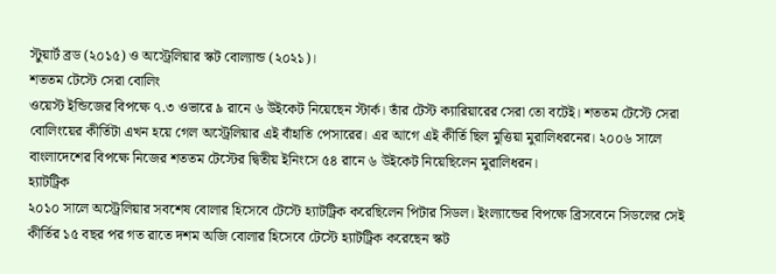স্টুয়ার্ট ব্রড (২০১৫) ও অস্ট্রেলিয়ার স্কট বোল্যান্ড (২০২১)।
শততম টেস্টে সেরা বোলিং
ওয়েস্ট ইন্ডিজের বিপক্ষে ৭.৩ ওভারে ৯ রানে ৬ উইকেট নিয়েছেন স্টার্ক। তাঁর টেস্ট ক্যারিয়ারের সেরা তো বটেই। শততম টেস্টে সেরা বোলিংয়ের কীর্তিটা এখন হয়ে গেল অস্ট্রেলিয়ার এই বাঁহাতি পেসারের। এর আগে এই কীর্তি ছিল মুত্তিয়া মুরালিধরনের। ২০০৬ সালে বাংলাদেশের বিপক্ষে নিজের শততম টেস্টের দ্বিতীয় ইনিংসে ৫৪ রানে ৬ উইকেট নিয়েছিলেন মুরালিধরন।
হ্যাটট্রিক
২০১০ সালে অস্ট্রেলিয়ার সবশেষ বোলার হিসেবে টেস্টে হ্যাটট্রিক করেছিলেন পিটার সিডল। ইংল্যান্ডের বিপক্ষে ব্রিসবেনে সিডলের সেই কীর্তির ১৫ বছর পর গত রাতে দশম অজি বোলার হিসেবে টেস্টে হ্যাটট্রিক করেছেন স্কট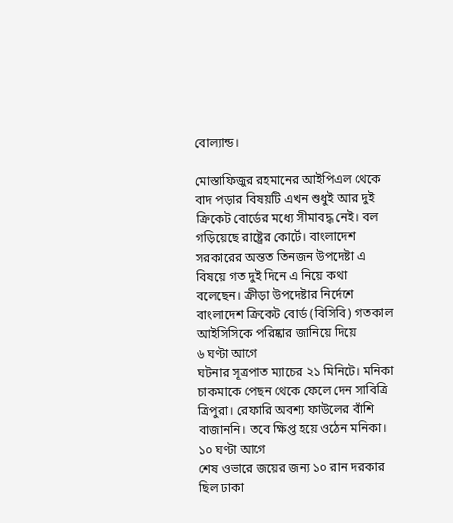বোল্যান্ড।

মোস্তাফিজুর রহমানের আইপিএল থেকে বাদ পড়ার বিষয়টি এখন শুধুই আর দুই ক্রিকেট বোর্ডের মধ্যে সীমাবদ্ধ নেই। বল গড়িয়েছে রাষ্ট্রের কোর্টে। বাংলাদেশ সরকারের অন্তত তিনজন উপদেষ্টা এ বিষয়ে গত দুই দিনে এ নিয়ে কথা বলেছেন। ক্রীড়া উপদেষ্টার নির্দেশে বাংলাদেশ ক্রিকেট বোর্ড (বিসিবি) গতকাল আইসিসিকে পরিষ্কার জানিয়ে দিয়ে
৬ ঘণ্টা আগে
ঘটনার সূত্রপাত ম্যাচের ২১ মিনিটে। মনিকা চাকমাকে পেছন থেকে ফেলে দেন সাবিত্রি ত্রিপুরা। রেফারি অবশ্য ফাউলের বাঁশি বাজাননি। তবে ক্ষিপ্ত হয়ে ওঠেন মনিকা।
১০ ঘণ্টা আগে
শেষ ওভারে জয়ের জন্য ১০ রান দরকার ছিল ঢাকা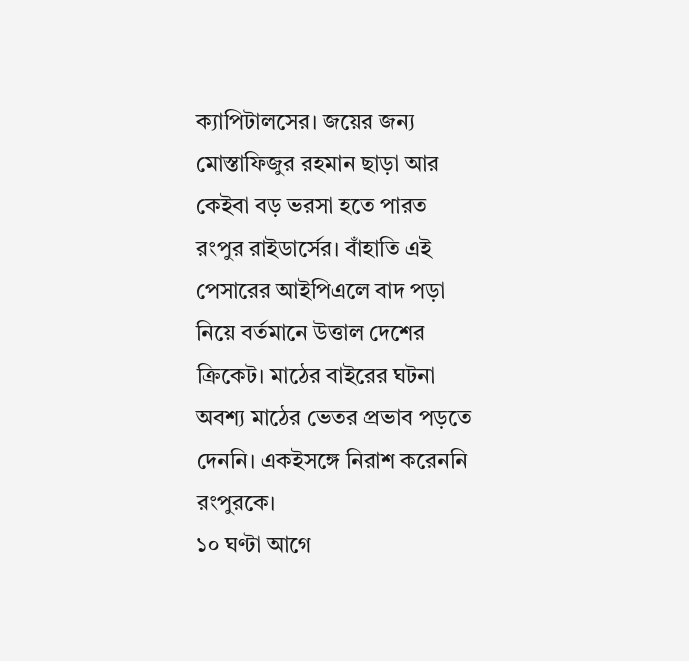ক্যাপিটালসের। জয়ের জন্য মোস্তাফিজুর রহমান ছাড়া আর কেইবা বড় ভরসা হতে পারত রংপুর রাইডার্সের। বাঁহাতি এই পেসারের আইপিএলে বাদ পড়া নিয়ে বর্তমানে উত্তাল দেশের ক্রিকেট। মাঠের বাইরের ঘটনা অবশ্য মাঠের ভেতর প্রভাব পড়তে দেননি। একইসঙ্গে নিরাশ করেননি রংপুরকে।
১০ ঘণ্টা আগে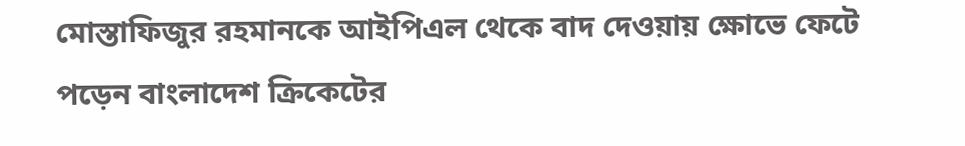মোস্তাফিজুর রহমানকে আইপিএল থেকে বাদ দেওয়ায় ক্ষোভে ফেটে পড়েন বাংলাদেশ ক্রিকেটের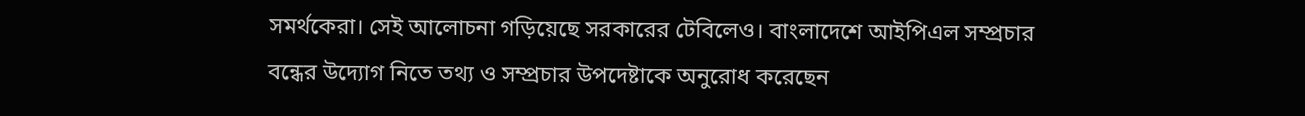সমর্থকেরা। সেই আলোচনা গড়িয়েছে সরকারের টেবিলেও। বাংলাদেশে আইপিএল সম্প্রচার বন্ধের উদ্যোগ নিতে তথ্য ও সম্প্রচার উপদেষ্টাকে অনুরোধ করেছেন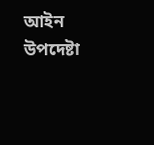আইন উপদেষ্টা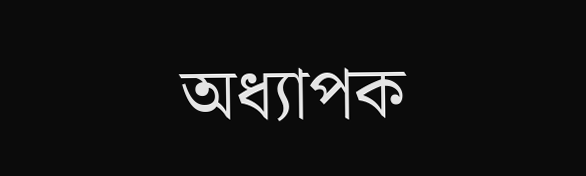অধ্যাপক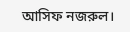আসিফ নজরুল।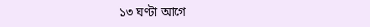১৩ ঘণ্টা আগে